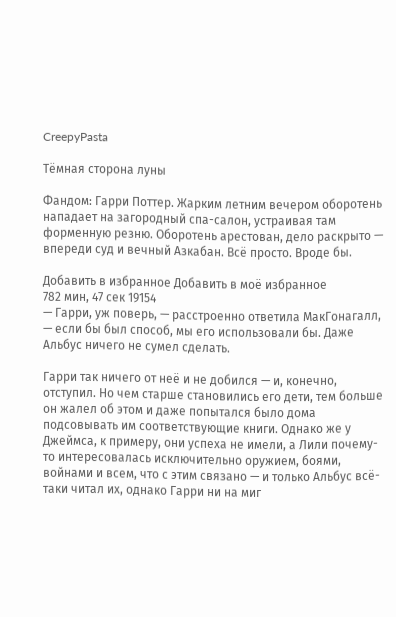CreepyPasta

Тёмная сторона луны

Фандом: Гарри Поттер. Жарким летним вечером оборотень нападает на загородный спа-салон, устраивая там форменную резню. Оборотень арестован, дело раскрыто — впереди суд и вечный Азкабан. Всё просто. Вроде бы.

Добавить в избранное Добавить в моё избранное
782 мин, 47 сек 19154
— Гарри, уж поверь, — расстроенно ответила МакГонагалл, — если бы был способ, мы его использовали бы. Даже Альбус ничего не сумел сделать.

Гарри так ничего от неё и не добился — и, конечно, отступил. Но чем старше становились его дети, тем больше он жалел об этом и даже попытался было дома подсовывать им соответствующие книги. Однако же у Джеймса, к примеру, они успеха не имели, а Лили почему-то интересовалась исключительно оружием, боями, войнами и всем, что с этим связано — и только Альбус всё-таки читал их, однако Гарри ни на миг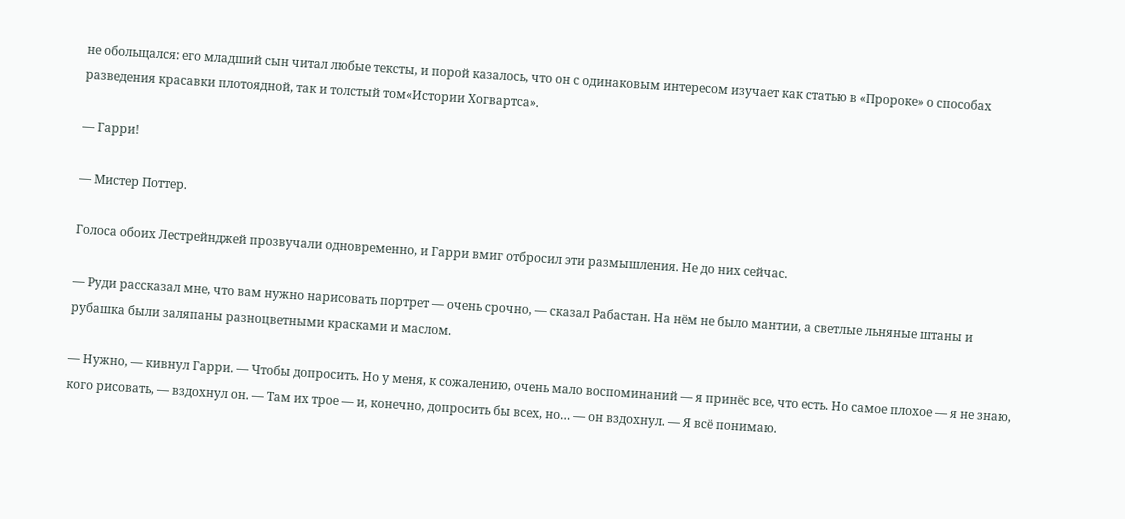не обольщался: его младший сын читал любые тексты, и порой казалось, что он с одинаковым интересом изучает как статью в «Пророке» о способах разведения красавки плотоядной, так и толстый том«Истории Хогвартса».

— Гарри!

— Мистер Поттер.

Голоса обоих Лестрейнджей прозвучали одновременно, и Гарри вмиг отбросил эти размышления. Не до них сейчас.

— Руди рассказал мне, что вам нужно нарисовать портрет — очень срочно, — сказал Рабастан. На нём не было мантии, а светлые льняные штаны и рубашка были заляпаны разноцветными красками и маслом.

— Нужно, — кивнул Гарри. — Чтобы допросить. Но у меня, к сожалению, очень мало воспоминаний — я принёс все, что есть. Но самое плохое — я не знаю, кого рисовать, — вздохнул он. — Там их трое — и, конечно, допросить бы всех, но… — он вздохнул. — Я всё понимаю.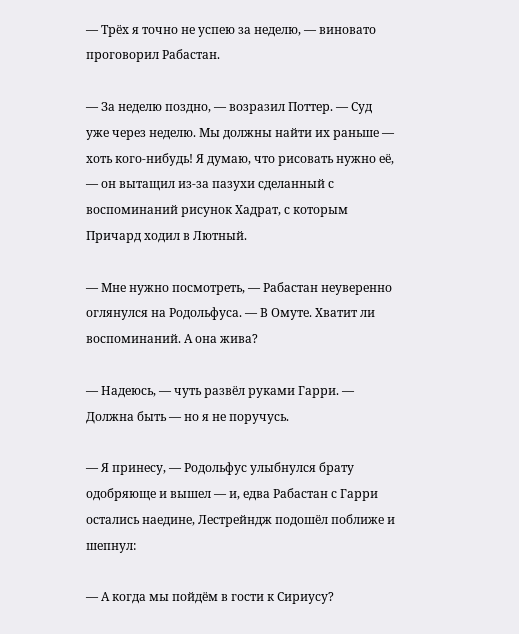— Трёх я точно не успею за неделю, — виновато проговорил Рабастан.

— За неделю поздно, — возразил Поттер. — Суд уже через неделю. Мы должны найти их раньше — хоть кого-нибудь! Я думаю, что рисовать нужно её, — он вытащил из-за пазухи сделанный с воспоминаний рисунок Хадрат, с которым Причард ходил в Лютный.

— Мне нужно посмотреть, — Рабастан неуверенно оглянулся на Родольфуса. — В Омуте. Хватит ли воспоминаний. А она жива?

— Надеюсь, — чуть развёл руками Гарри. — Должна быть — но я не поручусь.

— Я принесу, — Родольфус улыбнулся брату одобряюще и вышел — и, едва Рабастан с Гарри остались наедине, Лестрейндж подошёл поближе и шепнул:

— А когда мы пойдём в гости к Сириусу?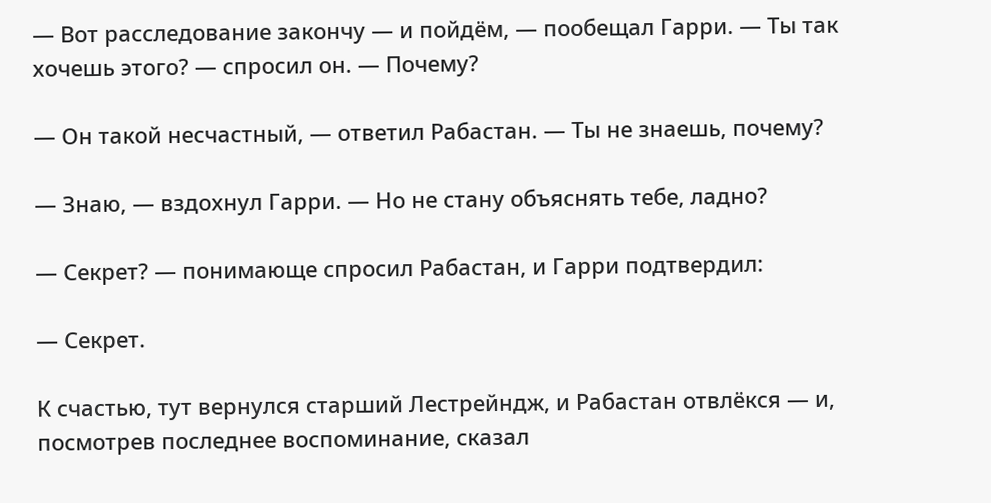— Вот расследование закончу — и пойдём, — пообещал Гарри. — Ты так хочешь этого? — спросил он. — Почему?

— Он такой несчастный, — ответил Рабастан. — Ты не знаешь, почему?

— Знаю, — вздохнул Гарри. — Но не стану объяснять тебе, ладно?

— Секрет? — понимающе спросил Рабастан, и Гарри подтвердил:

— Секрет.

К счастью, тут вернулся старший Лестрейндж, и Рабастан отвлёкся — и, посмотрев последнее воспоминание, сказал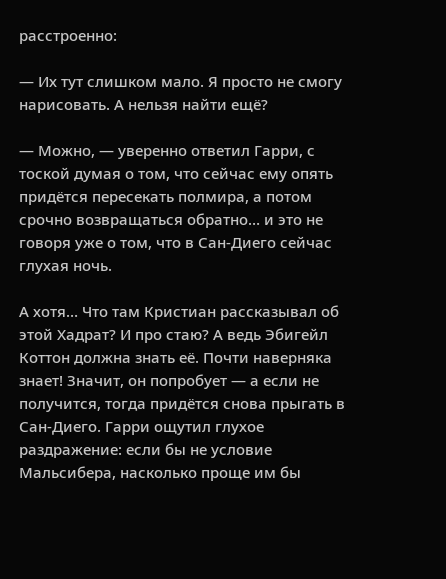расстроенно:

— Их тут слишком мало. Я просто не смогу нарисовать. А нельзя найти ещё?

— Можно, — уверенно ответил Гарри, с тоской думая о том, что сейчас ему опять придётся пересекать полмира, а потом срочно возвращаться обратно… и это не говоря уже о том, что в Сан-Диего сейчас глухая ночь.

А хотя… Что там Кристиан рассказывал об этой Хадрат? И про стаю? А ведь Эбигейл Коттон должна знать её. Почти наверняка знает! Значит, он попробует — а если не получится, тогда придётся снова прыгать в Сан-Диего. Гарри ощутил глухое раздражение: если бы не условие Мальсибера, насколько проще им бы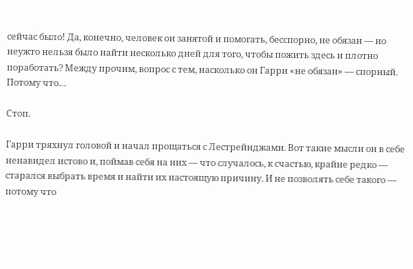сейчас было! Да, конечно, человек он занятой и помогать, бесспорно, не обязан — но неужто нельзя было найти несколько дней для того, чтобы пожить здесь и плотно поработать? Между прочим, вопрос с тем, насколько он Гарри «не обязан» — спорный. Потому что…

Стоп.

Гарри тряхнул головой и начал прощаться с Лестрейнджами. Вот такие мысли он в себе ненавидел истово и, поймав себя на них — что случалось, к счастью, крайне редко — старался выбрать время и найти их настоящую причину. И не позволять себе такого — потому что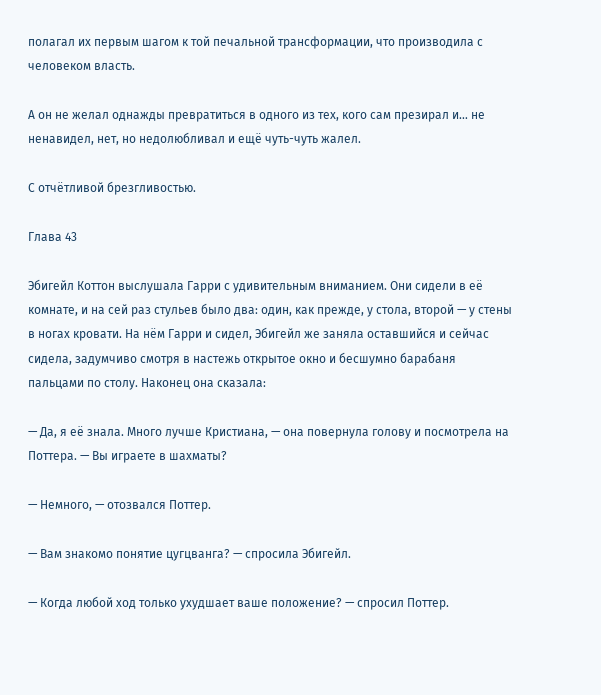полагал их первым шагом к той печальной трансформации, что производила с человеком власть.

А он не желал однажды превратиться в одного из тех, кого сам презирал и… не ненавидел, нет, но недолюбливал и ещё чуть-чуть жалел.

С отчётливой брезгливостью.

Глава 43

Эбигейл Коттон выслушала Гарри с удивительным вниманием. Они сидели в её комнате, и на сей раз стульев было два: один, как прежде, у стола, второй — у стены в ногах кровати. На нём Гарри и сидел, Эбигейл же заняла оставшийся и сейчас сидела, задумчиво смотря в настежь открытое окно и бесшумно барабаня пальцами по столу. Наконец она сказала:

— Да, я её знала. Много лучше Кристиана, — она повернула голову и посмотрела на Поттера. — Вы играете в шахматы?

— Немного, — отозвался Поттер.

— Вам знакомо понятие цугцванга? — спросила Эбигейл.

— Когда любой ход только ухудшает ваше положение? — спросил Поттер.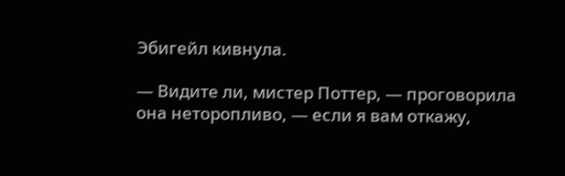Эбигейл кивнула.

— Видите ли, мистер Поттер, — проговорила она неторопливо, — если я вам откажу,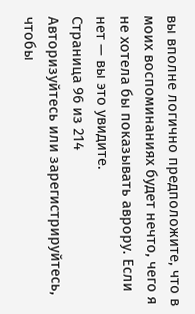вы вполне логично предположите, что в моих воспоминаниях будет нечто, чего я не хотела бы показывать аврору. Если нет — вы это увидите.
Страница 96 из 214
Авторизуйтесь или зарегистрируйтесь, чтобы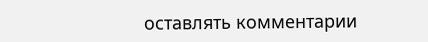оставлять комментарии